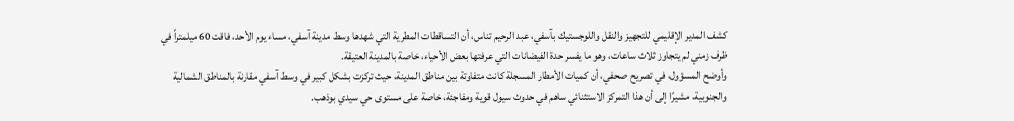كشف المدير الإقليمي للتجهيز والنقل واللوجستيك بآسفي، عبد الرحيم تناس، أن التساقطات المطرية التي شهدها وسط مدينة آسفي، مساء يوم الأحد، فاقت 60 ميلمتراً في ظرف زمني لم يتجاوز ثلاث ساعات، وهو ما يفسر حدة الفيضانات التي عرفتها بعض الأحياء، خاصة بالمدينة العتيقة.
وأوضح المسؤول، في تصريح صحفي، أن كميات الأمطار المسجلة كانت متفاوتة بين مناطق المدينة، حيث تركزت بشكل كبير في وسط آسفي مقارنة بالمناطق الشمالية والجنوبية، مشيرًا إلى أن هذا التمركز الاستثنائي ساهم في حدوث سيول قوية ومفاجئة، خاصة على مستوى حي سيدي بوذهب.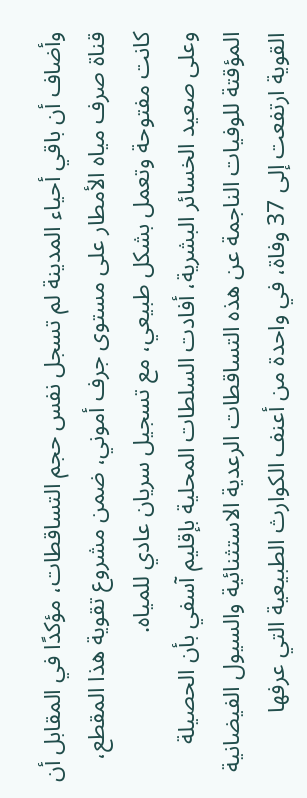وأضاف أن باقي أحياء المدينة لم تسجل نفس حجم التساقطات، مؤكدًا في المقابل أن قناة صرف مياه الأمطار على مستوى جرف أموني، ضمن مشروع تقوية هذا المقطع، كانت مفتوحة وتعمل بشكل طبيعي، مع تسجيل سريان عادي للمياه.
وعلى صعيد الخسائر البشرية، أفادت السلطات المحلية بإقليم آسفي بأن الحصيلة المؤقتة للوفيات الناجمة عن هذه التساقطات الرعدية الاستثنائية والسيول الفيضانية القوية ارتفعت إلى 37 وفاة، في واحدة من أعنف الكوارث الطبيعية التي عرفها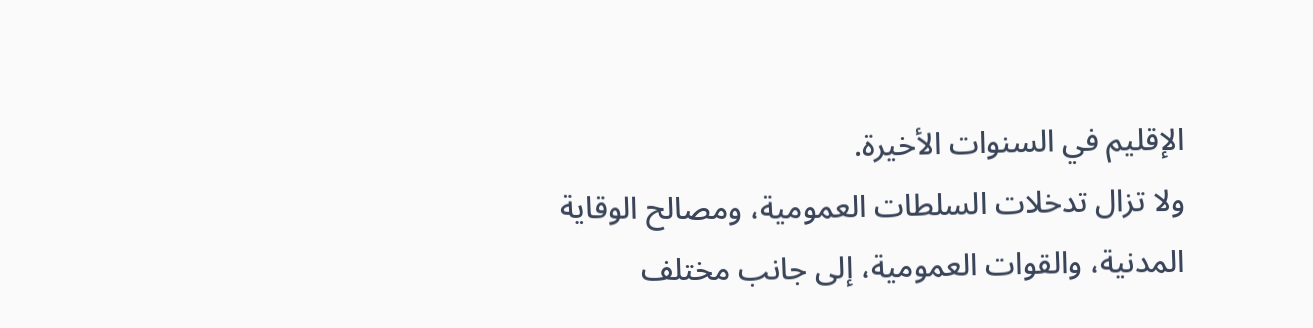الإقليم في السنوات الأخيرة.
ولا تزال تدخلات السلطات العمومية، ومصالح الوقاية المدنية، والقوات العمومية، إلى جانب مختلف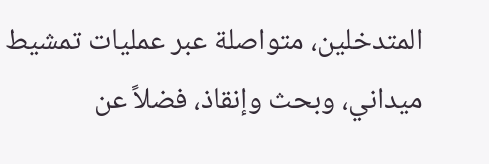المتدخلين، متواصلة عبر عمليات تمشيط ميداني، وبحث وإنقاذ، فضلاً عن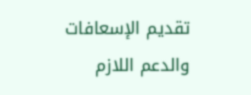تقديم الإسعافات والدعم اللازم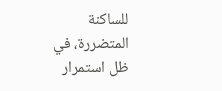للساكنة المتضررة، في ظل استمرار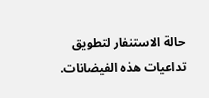حالة الاستنفار لتطويق تداعيات هذه الفيضانات.